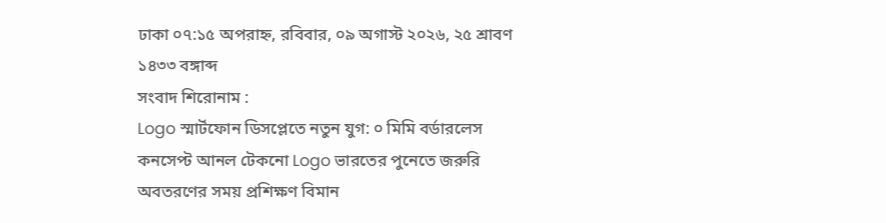ঢাকা ০৭:১৫ অপরাহ্ন, রবিবার, ০৯ অগাস্ট ২০২৬, ২৫ শ্রাবণ ১৪৩৩ বঙ্গাব্দ
সংবাদ শিরোনাম :
Logo স্মার্টফোন ডিসপ্লেতে নতুন যুগ: ০ মিমি বর্ডারলেস কনসেপ্ট আনল টেকনো Logo ভারতের পুনেতে জরুরি অবতরণের সময় প্রশিক্ষণ বিমান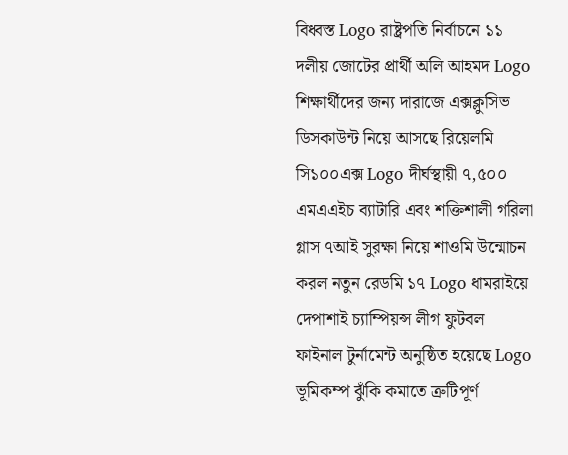বিধ্বস্ত Logo রাষ্ট্রপতি নির্বাচনে ১১ দলীয় জোটের প্রার্থী অলি আহমদ Logo শিক্ষার্থীদের জন্য দারাজে এক্সক্লুসিভ ডিসকাউন্ট নিয়ে আসছে রিয়েলমি সি১০০এক্স Logo দীর্ঘস্থায়ী ৭,৫০০ এমএএইচ ব্যাটারি এবং শক্তিশালী গরিলা গ্লাস ৭আই সুরক্ষা নিয়ে শাওমি উন্মোচন করল নতুন রেডমি ১৭ Logo ধামরাইয়ে দেপাশাই চ্যাম্পিয়ন্স লীগ ফুটবল ফাইনাল টুর্নামেন্ট অনুষ্ঠিত হয়েছে Logo ভূমিকম্প ঝুঁকি কমাতে ত্রুটিপূর্ণ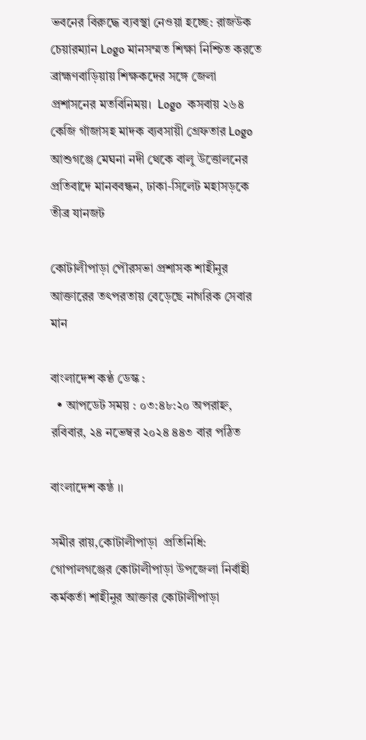ভবনের বিরুদ্ধে ব্যবস্থা নেওয়া হচ্ছে: রাজউক চেয়ারম্যান Logo মানসম্মত শিক্ষা নিশ্চিত করতে ব্রাহ্মণবাড়িয়ায় শিক্ষকদের সঙ্গে জেলা প্রশাসনের মতবিনিময়।  Logo  কসবায় ২৬৪ কেজি গাঁজাসহ মাদক ব্যবসায়ী গ্রেফতার Logo আশুগঞ্জে মেঘনা নদী থেকে বালু উত্তোলনের প্রতিবাদে মানববন্ধন, ঢাকা-সিলেট মহাসড়কে তীব্র যানজট

কোটালীপাড়া পৌরসভা প্রশাসক শাহীনুর আক্তারের তৎপরতায় বেড়েছে নাগরিক সেবার মান

বাংলাদেশ কণ্ঠ ডেস্ক :
  • আপডেট সময় : ০৩:৪৮:২০ অপরাহ্ন, রবিবার, ২৪ নভেম্বর ২০২৪ ৪৪৩ বার পঠিত

বাংলাদেশ কন্ঠ ।।

সমীর রায়,কোটালীপাড়া  প্রতিনিধি:
গোপালগঞ্জের কোটালীপাড়া উপজেলা নির্বাহী কর্মকর্তা শাহীনুর আক্তার কোটালীপাড়া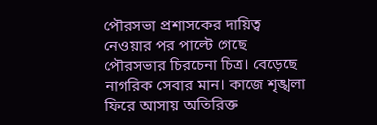পৌরসভা প্রশাসকের দায়িত্ব নেওয়ার পর পাল্টে গেছে পৌরসভার চিরচেনা চিত্র। বেড়েছে নাগরিক সেবার মান। কাজে শৃঙ্খলা ফিরে আসায় অতিরিক্ত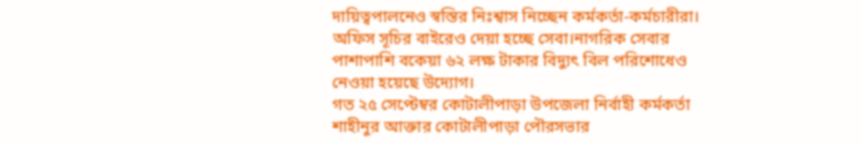দায়িত্বপালনেও স্বস্তির নিঃশ্বাস নিচ্ছেন কর্মকর্তা-কর্মচারীরা। অফিস সূচির বাইরেও দেয়া হচ্ছে সেবা।নাগরিক সেবার পাশাপাশি বকেয়া ৬২ লক্ষ টাকার বিদ্যুৎ বিল পরিশোধেও নেওয়া হয়েছে উদ্যোগ।
গত ২৫ সেপ্টেম্বর কোটালীপাড়া উপজেলা নির্বাহী কর্মকর্তা শাহীনুর আক্তার কোটালীপাড়া পৌরসভার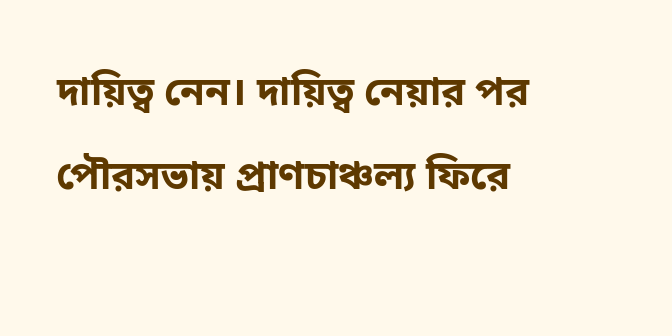দায়িত্ব নেন। দায়িত্ব নেয়ার পর পৌরসভায় প্রাণচাঞ্চল্য ফিরে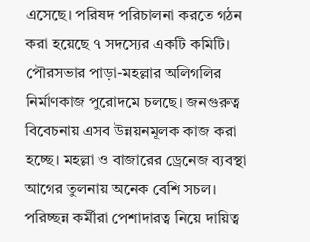এসেছে। পরিষদ পরিচালনা করতে গঠন করা হয়েছে ৭ সদস্যের একটি কমিটি। পৌরসভার পাড়া-মহল্লার অলিগলির নির্মাণকাজ পুরোদমে চলছে। জনগুরুত্ব বিবেচনায় এসব উন্নয়নমূলক কাজ করা হচ্ছে। মহল্লা ও বাজারের ড্রেনেজ ব্যবস্থা আগের তুলনায় অনেক বেশি সচল। পরিচ্ছন্ন কর্মীরা পেশাদারত্ব নিয়ে দায়িত্ব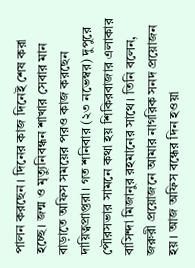পালন করছেন। দিনের কাজ দিনেই শেষ করা হচ্ছে। জন্ম ও মৃত্যুনিবন্ধন শাখার সেবার মান বাড়াতে অফিস সময়ের পরও কাজ করছেন দায়িত্বপ্রাপ্তরা। গত শনিবার (২৩ নভেম্বর) দুপুরে পৌরসভার সামনে কথা হয় শিকিরবাজার এলাকার বাসিন্দা মিজানুর রহমানের সাথে। তিনি বলেন, জরুরী প্রয়োজনে আমার নাগরিক সনদ প্রয়োজন হয়। আজ অফিস বন্ধের দিন হওয়া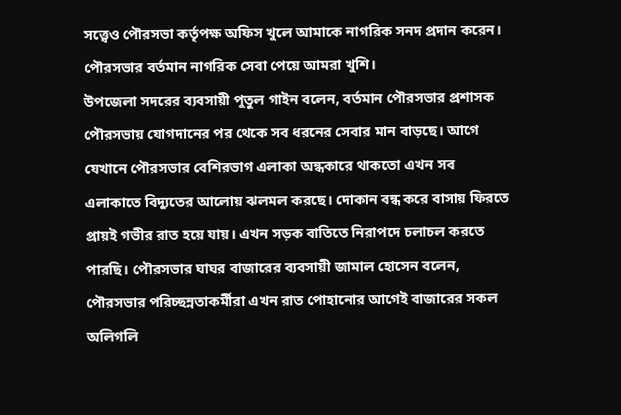সত্ত্বেও পৌরসভা কর্তৃপক্ষ অফিস খুলে আমাকে নাগরিক সনদ প্রদান করেন। পৌরসভার বর্তমান নাগরিক সেবা পেয়ে আমরা খুশি।
উপজেলা সদরের ব্যবসায়ী পুতুল গাইন বলেন, বর্তমান পৌরসভার প্রশাসক পৌরসভায় যোগদানের পর থেকে সব ধরনের সেবার মান বাড়ছে। আগে যেখানে পৌরসভার বেশিরভাগ এলাকা অন্ধকারে থাকতো এখন সব এলাকাতে বিদ্যুতের আলোয় ঝলমল করছে। দোকান বন্ধ করে বাসায় ফিরতে প্রায়ই গভীর রাত হয়ে যায়। এখন সড়ক বাতিতে নিরাপদে চলাচল করতে পারছি। পৌরসভার ঘাঘর বাজারের ব্যবসায়ী জামাল হোসেন বলেন, পৌরসভার পরিচ্ছন্নতাকর্মীরা এখন রাত পোহানোর আগেই বাজারের সকল অলিগলি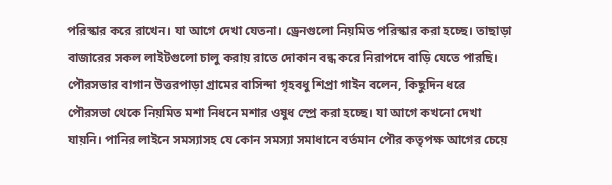পরিস্কার করে রাখেন। যা আগে দেখা যেতনা। ড্রেনগুলো নিয়মিত পরিস্কার করা হচ্ছে। তাছাড়া বাজারের সকল লাইটগুলো চালু করায় রাতে দোকান বন্ধ করে নিরাপদে বাড়ি যেতে পারছি।
পৌরসভার বাগান উত্তরপাড়া গ্রামের বাসিন্দা গৃহবধু শিপ্রা গাইন বলেন, কিছুদিন ধরে পৌরসভা থেকে নিয়মিত মশা নিধনে মশার ওষুধ স্প্রে করা হচ্ছে। যা আগে কখনো দেখা যায়নি। পানির লাইনে সমস্যাসহ যে কোন সমস্যা সমাধানে বর্তমান পৌর কতৃপক্ষ আগের চেয়ে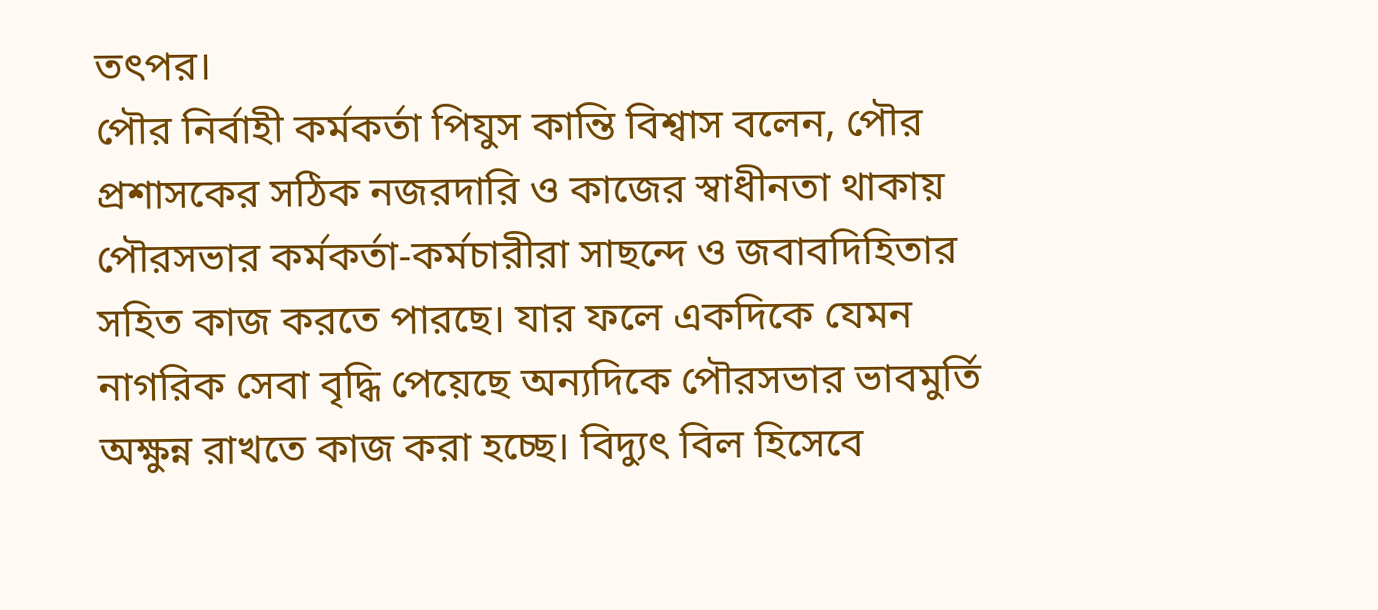তৎপর।
পৌর নির্বাহী কর্মকর্তা পিযুস কান্তি বিশ্বাস বলেন, পৌর প্রশাসকের সঠিক নজরদারি ও কাজের স্বাধীনতা থাকায় পৌরসভার কর্মকর্তা-কর্মচারীরা সাছন্দে ও জবাবদিহিতার সহিত কাজ করতে পারছে। যার ফলে একদিকে যেমন নাগরিক সেবা বৃদ্ধি পেয়েছে অন্যদিকে পৌরসভার ভাবমুর্তি অক্ষুন্ন রাখতে কাজ করা হচ্ছে। বিদ্যুৎ বিল হিসেবে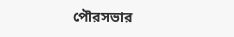পৌরসভার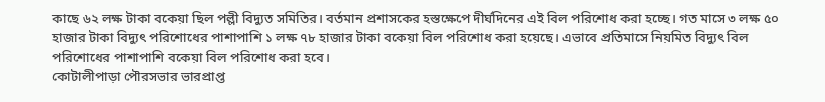কাছে ৬২ লক্ষ টাকা বকেয়া ছিল পল্লী বিদ্যুত সমিতির। বর্তমান প্রশাসকের হস্তক্ষেপে দীর্ঘদিনের এই বিল পরিশোধ করা হচ্ছে। গত মাসে ৩ লক্ষ ৫০ হাজার টাকা বিদ্যুৎ পরিশোধের পাশাপাশি ১ লক্ষ ৭৮ হাজার টাকা বকেয়া বিল পরিশোধ করা হয়েছে। এভাবে প্রতিমাসে নিয়মিত বিদ্যুৎ বিল পরিশোধের পাশাপাশি বকেয়া বিল পরিশোধ করা হবে।
কোটালীপাড়া পৌরসভার ভারপ্রাপ্ত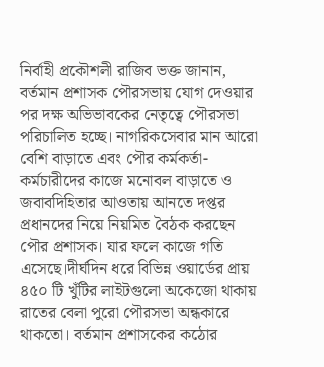নির্বাহী প্রকৌশলী রাজিব ভক্ত জানান, বর্তমান প্রশাসক পৌরসভায় যোগ দেওয়ার পর দক্ষ অভিভাবকের নেতৃত্বে পৌরসভা পরিচালিত হচ্ছে। নাগরিকসেবার মান আরো বেশি বাড়াতে এবং পৌর কর্মকর্তা-কর্মচারীদের কাজে মনোবল বাড়াতে ও জবাবদিহিতার আওতায় আনতে দপ্তর প্রধানদের নিয়ে নিয়মিত বৈঠক করছেন পৌর প্রশাসক। যার ফলে কাজে গতি এসেছে।দীর্ঘদিন ধরে বিভিন্ন ওয়ার্ডের প্রায় ৪৫০ টি খুঁটির লাইটগুলো অকেজো থাকায় রাতের বেলা পুরো পৌরসভা অন্ধকারে থাকতো। বর্তমান প্রশাসকের কঠোর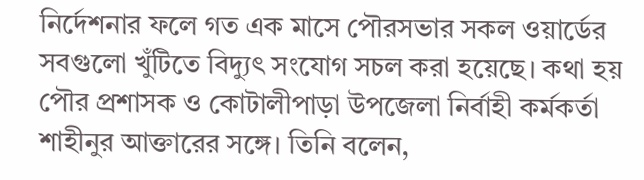নির্দেশনার ফলে গত এক মাসে পৌরসভার সকল ওয়ার্ডের সবগুলো খুঁটিতে বিদ্যুৎ সংযোগ সচল করা হয়েছে। কথা হয় পৌর প্রশাসক ও কোটালীপাড়া উপজেলা নির্বাহী কর্মকর্তা শাহীনুর আক্তারের সঙ্গে। তিনি বলেন,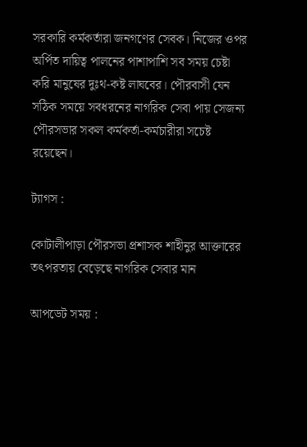সরকারি কর্মকর্তারা জনগণের সেবক। নিজের ওপর অর্পিত দায়িত্ব পালনের পাশাপাশি সব সময় চেষ্টা করি মানুষের দুঃথ-কষ্ট লাঘবের। পৌরবাসী যেন সঠিক সময়ে সবধরনের নাগরিক সেবা পায় সেজন্য পৌরসভার সকল কর্মকর্তা-কর্মচারীরা সচেষ্ট রয়েছেন।

ট্যাগস :

কোটালীপাড়া পৌরসভা প্রশাসক শাহীনুর আক্তারের তৎপরতায় বেড়েছে নাগরিক সেবার মান

আপডেট সময় :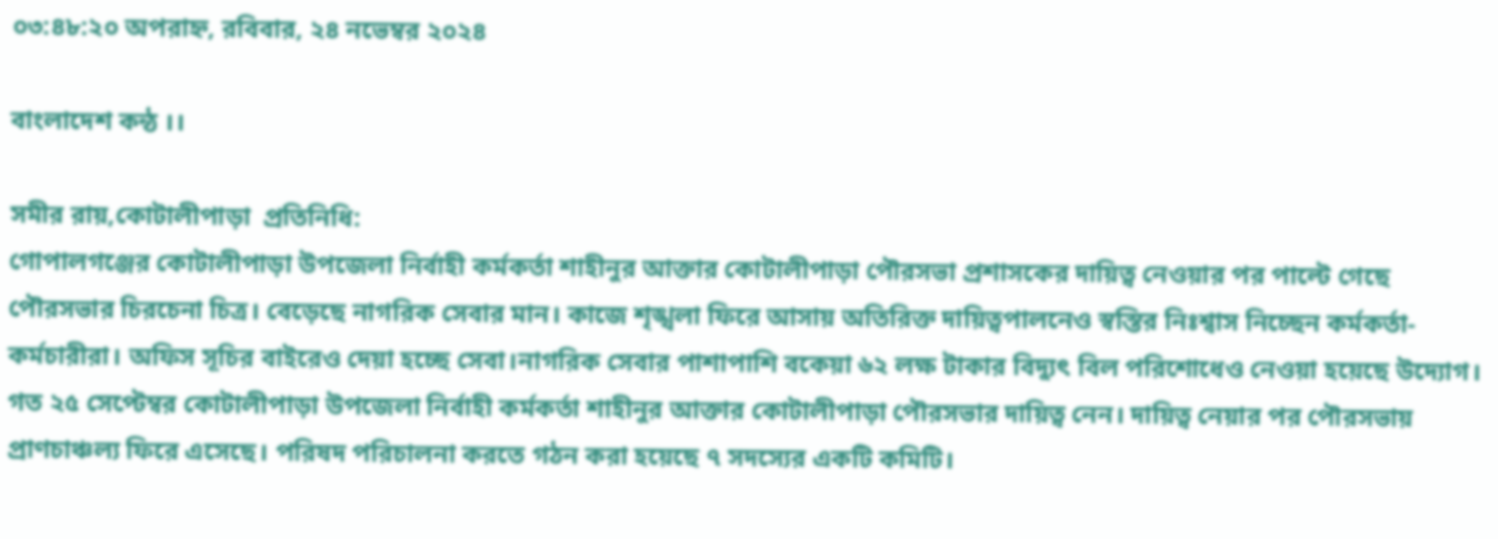০৩:৪৮:২০ অপরাহ্ন, রবিবার, ২৪ নভেম্বর ২০২৪

বাংলাদেশ কন্ঠ ।।

সমীর রায়,কোটালীপাড়া  প্রতিনিধি:
গোপালগঞ্জের কোটালীপাড়া উপজেলা নির্বাহী কর্মকর্তা শাহীনুর আক্তার কোটালীপাড়া পৌরসভা প্রশাসকের দায়িত্ব নেওয়ার পর পাল্টে গেছে পৌরসভার চিরচেনা চিত্র। বেড়েছে নাগরিক সেবার মান। কাজে শৃঙ্খলা ফিরে আসায় অতিরিক্ত দায়িত্বপালনেও স্বস্তির নিঃশ্বাস নিচ্ছেন কর্মকর্তা-কর্মচারীরা। অফিস সূচির বাইরেও দেয়া হচ্ছে সেবা।নাগরিক সেবার পাশাপাশি বকেয়া ৬২ লক্ষ টাকার বিদ্যুৎ বিল পরিশোধেও নেওয়া হয়েছে উদ্যোগ।
গত ২৫ সেপ্টেম্বর কোটালীপাড়া উপজেলা নির্বাহী কর্মকর্তা শাহীনুর আক্তার কোটালীপাড়া পৌরসভার দায়িত্ব নেন। দায়িত্ব নেয়ার পর পৌরসভায় প্রাণচাঞ্চল্য ফিরে এসেছে। পরিষদ পরিচালনা করতে গঠন করা হয়েছে ৭ সদস্যের একটি কমিটি।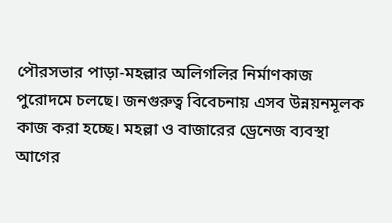পৌরসভার পাড়া-মহল্লার অলিগলির নির্মাণকাজ পুরোদমে চলছে। জনগুরুত্ব বিবেচনায় এসব উন্নয়নমূলক কাজ করা হচ্ছে। মহল্লা ও বাজারের ড্রেনেজ ব্যবস্থা আগের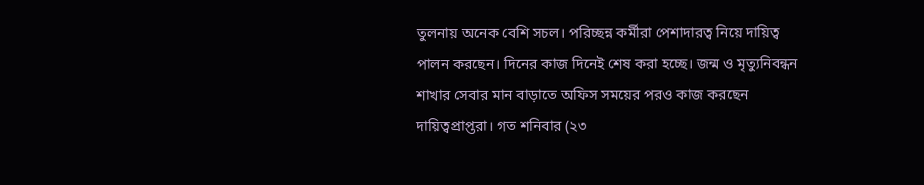তুলনায় অনেক বেশি সচল। পরিচ্ছন্ন কর্মীরা পেশাদারত্ব নিয়ে দায়িত্ব পালন করছেন। দিনের কাজ দিনেই শেষ করা হচ্ছে। জন্ম ও মৃত্যুনিবন্ধন শাখার সেবার মান বাড়াতে অফিস সময়ের পরও কাজ করছেন দায়িত্বপ্রাপ্তরা। গত শনিবার (২৩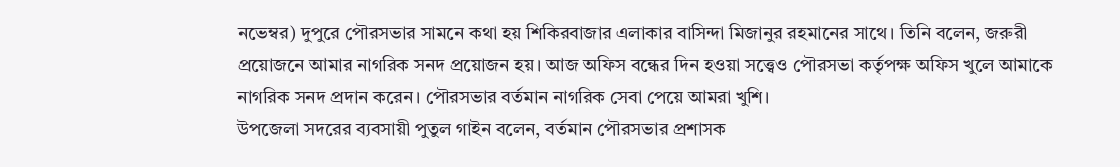নভেম্বর) দুপুরে পৌরসভার সামনে কথা হয় শিকিরবাজার এলাকার বাসিন্দা মিজানুর রহমানের সাথে। তিনি বলেন, জরুরী প্রয়োজনে আমার নাগরিক সনদ প্রয়োজন হয়। আজ অফিস বন্ধের দিন হওয়া সত্ত্বেও পৌরসভা কর্তৃপক্ষ অফিস খুলে আমাকে নাগরিক সনদ প্রদান করেন। পৌরসভার বর্তমান নাগরিক সেবা পেয়ে আমরা খুশি।
উপজেলা সদরের ব্যবসায়ী পুতুল গাইন বলেন, বর্তমান পৌরসভার প্রশাসক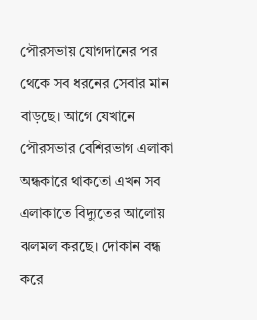পৌরসভায় যোগদানের পর থেকে সব ধরনের সেবার মান বাড়ছে। আগে যেখানে পৌরসভার বেশিরভাগ এলাকা অন্ধকারে থাকতো এখন সব এলাকাতে বিদ্যুতের আলোয় ঝলমল করছে। দোকান বন্ধ করে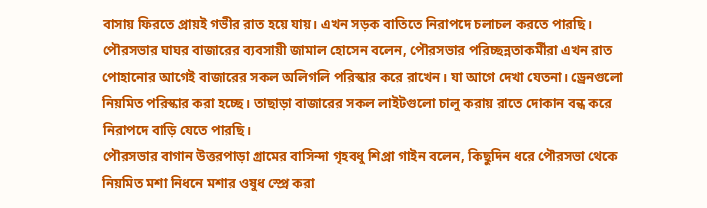বাসায় ফিরতে প্রায়ই গভীর রাত হয়ে যায়। এখন সড়ক বাতিতে নিরাপদে চলাচল করতে পারছি। পৌরসভার ঘাঘর বাজারের ব্যবসায়ী জামাল হোসেন বলেন, পৌরসভার পরিচ্ছন্নতাকর্মীরা এখন রাত পোহানোর আগেই বাজারের সকল অলিগলি পরিস্কার করে রাখেন। যা আগে দেখা যেতনা। ড্রেনগুলো নিয়মিত পরিস্কার করা হচ্ছে। তাছাড়া বাজারের সকল লাইটগুলো চালু করায় রাতে দোকান বন্ধ করে নিরাপদে বাড়ি যেতে পারছি।
পৌরসভার বাগান উত্তরপাড়া গ্রামের বাসিন্দা গৃহবধু শিপ্রা গাইন বলেন, কিছুদিন ধরে পৌরসভা থেকে নিয়মিত মশা নিধনে মশার ওষুধ স্প্রে করা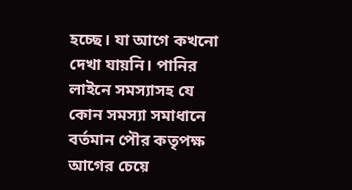হচ্ছে। যা আগে কখনো দেখা যায়নি। পানির লাইনে সমস্যাসহ যে কোন সমস্যা সমাধানে বর্তমান পৌর কতৃপক্ষ আগের চেয়ে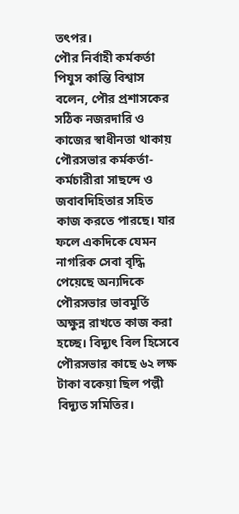তৎপর।
পৌর নির্বাহী কর্মকর্তা পিযুস কান্তি বিশ্বাস বলেন, পৌর প্রশাসকের সঠিক নজরদারি ও কাজের স্বাধীনতা থাকায় পৌরসভার কর্মকর্তা-কর্মচারীরা সাছন্দে ও জবাবদিহিতার সহিত কাজ করতে পারছে। যার ফলে একদিকে যেমন নাগরিক সেবা বৃদ্ধি পেয়েছে অন্যদিকে পৌরসভার ভাবমুর্তি অক্ষুন্ন রাখতে কাজ করা হচ্ছে। বিদ্যুৎ বিল হিসেবে পৌরসভার কাছে ৬২ লক্ষ টাকা বকেয়া ছিল পল্লী বিদ্যুত সমিতির।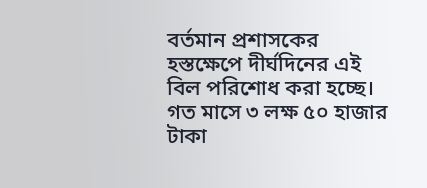বর্তমান প্রশাসকের হস্তক্ষেপে দীর্ঘদিনের এই বিল পরিশোধ করা হচ্ছে। গত মাসে ৩ লক্ষ ৫০ হাজার টাকা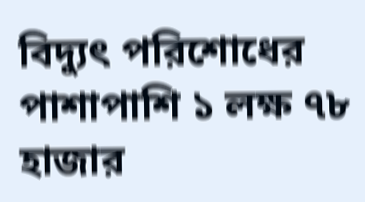বিদ্যুৎ পরিশোধের পাশাপাশি ১ লক্ষ ৭৮ হাজার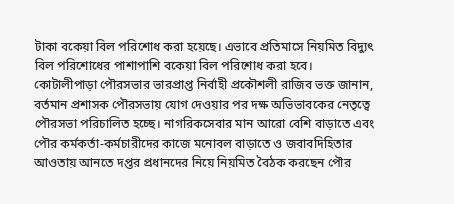টাকা বকেয়া বিল পরিশোধ করা হয়েছে। এভাবে প্রতিমাসে নিয়মিত বিদ্যুৎ বিল পরিশোধের পাশাপাশি বকেয়া বিল পরিশোধ করা হবে।
কোটালীপাড়া পৌরসভার ভারপ্রাপ্ত নির্বাহী প্রকৌশলী রাজিব ভক্ত জানান, বর্তমান প্রশাসক পৌরসভায় যোগ দেওয়ার পর দক্ষ অভিভাবকের নেতৃত্বে পৌরসভা পরিচালিত হচ্ছে। নাগরিকসেবার মান আরো বেশি বাড়াতে এবং পৌর কর্মকর্তা-কর্মচারীদের কাজে মনোবল বাড়াতে ও জবাবদিহিতার আওতায় আনতে দপ্তর প্রধানদের নিয়ে নিয়মিত বৈঠক করছেন পৌর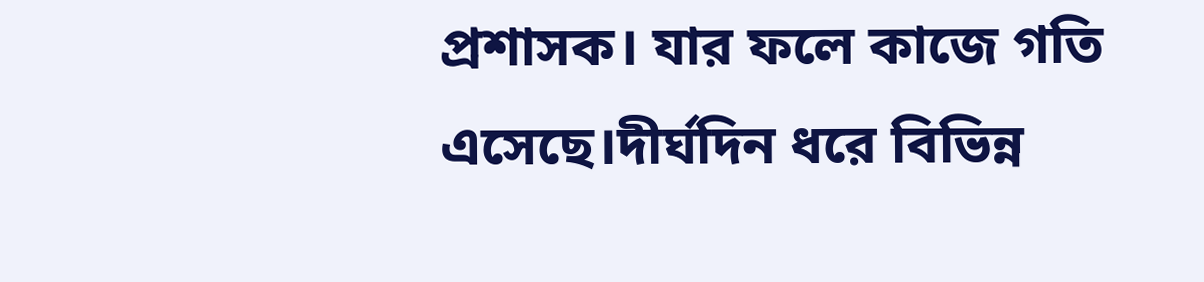প্রশাসক। যার ফলে কাজে গতি এসেছে।দীর্ঘদিন ধরে বিভিন্ন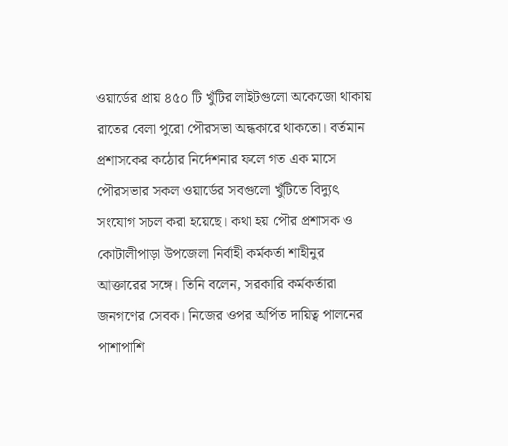ওয়ার্ডের প্রায় ৪৫০ টি খুঁটির লাইটগুলো অকেজো থাকায় রাতের বেলা পুরো পৌরসভা অন্ধকারে থাকতো। বর্তমান প্রশাসকের কঠোর নির্দেশনার ফলে গত এক মাসে পৌরসভার সকল ওয়ার্ডের সবগুলো খুঁটিতে বিদ্যুৎ সংযোগ সচল করা হয়েছে। কথা হয় পৌর প্রশাসক ও কোটালীপাড়া উপজেলা নির্বাহী কর্মকর্তা শাহীনুর আক্তারের সঙ্গে। তিনি বলেন, সরকারি কর্মকর্তারা জনগণের সেবক। নিজের ওপর অর্পিত দায়িত্ব পালনের পাশাপাশি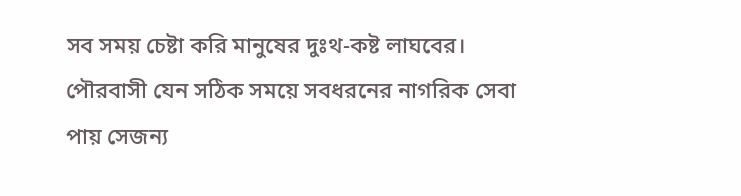সব সময় চেষ্টা করি মানুষের দুঃথ-কষ্ট লাঘবের। পৌরবাসী যেন সঠিক সময়ে সবধরনের নাগরিক সেবা পায় সেজন্য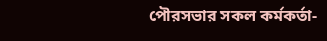পৌরসভার সকল কর্মকর্তা-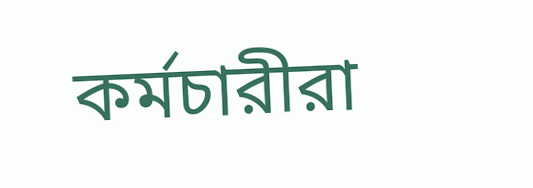কর্মচারীরা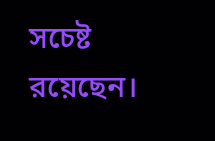সচেষ্ট রয়েছেন।